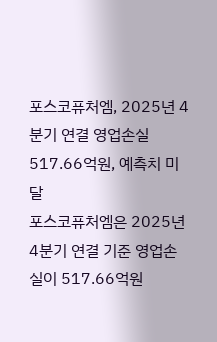포스코퓨처엠, 2025년 4분기 연결 영업손실 517.66억원, 예측치 미달
포스코퓨처엠은 2025년 4분기 연결 기준 영업손실이 517.66억원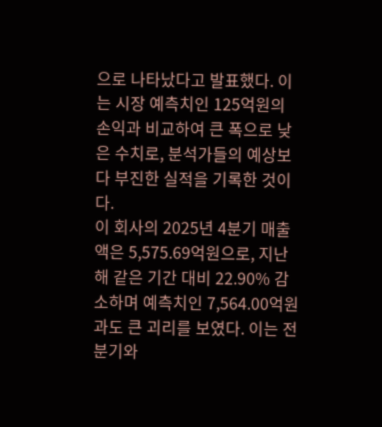으로 나타났다고 발표했다. 이는 시장 예측치인 125억원의 손익과 비교하여 큰 폭으로 낮은 수치로, 분석가들의 예상보다 부진한 실적을 기록한 것이다.
이 회사의 2025년 4분기 매출액은 5,575.69억원으로, 지난해 같은 기간 대비 22.90% 감소하며 예측치인 7,564.00억원과도 큰 괴리를 보였다. 이는 전분기와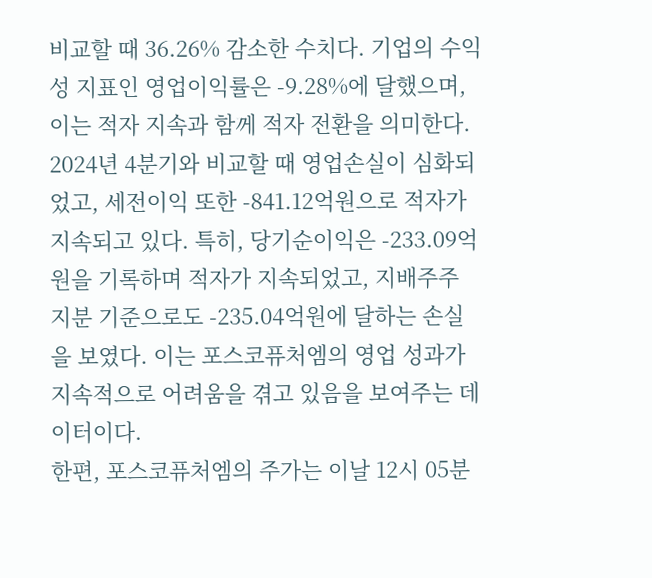비교할 때 36.26% 감소한 수치다. 기업의 수익성 지표인 영업이익률은 -9.28%에 달했으며, 이는 적자 지속과 함께 적자 전환을 의미한다.
2024년 4분기와 비교할 때 영업손실이 심화되었고, 세전이익 또한 -841.12억원으로 적자가 지속되고 있다. 특히, 당기순이익은 -233.09억원을 기록하며 적자가 지속되었고, 지배주주 지분 기준으로도 -235.04억원에 달하는 손실을 보였다. 이는 포스코퓨처엠의 영업 성과가 지속적으로 어려움을 겪고 있음을 보여주는 데이터이다.
한편, 포스코퓨처엠의 주가는 이날 12시 05분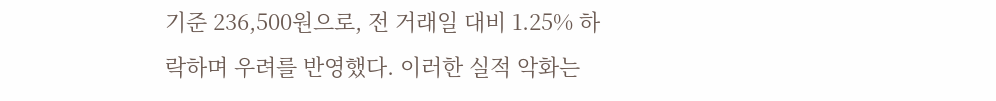기준 236,500원으로, 전 거래일 대비 1.25% 하락하며 우려를 반영했다. 이러한 실적 악화는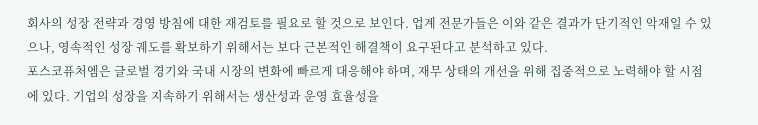회사의 성장 전략과 경영 방침에 대한 재검토를 필요로 할 것으로 보인다. 업계 전문가들은 이와 같은 결과가 단기적인 악재일 수 있으나, 영속적인 성장 궤도를 확보하기 위해서는 보다 근본적인 해결책이 요구된다고 분석하고 있다.
포스코퓨처엠은 글로벌 경기와 국내 시장의 변화에 빠르게 대응해야 하며, 재무 상태의 개선을 위해 집중적으로 노력해야 할 시점에 있다. 기업의 성장을 지속하기 위해서는 생산성과 운영 효율성을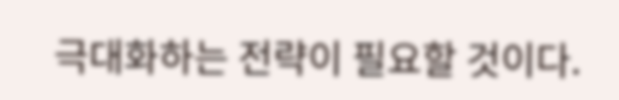극대화하는 전략이 필요할 것이다.